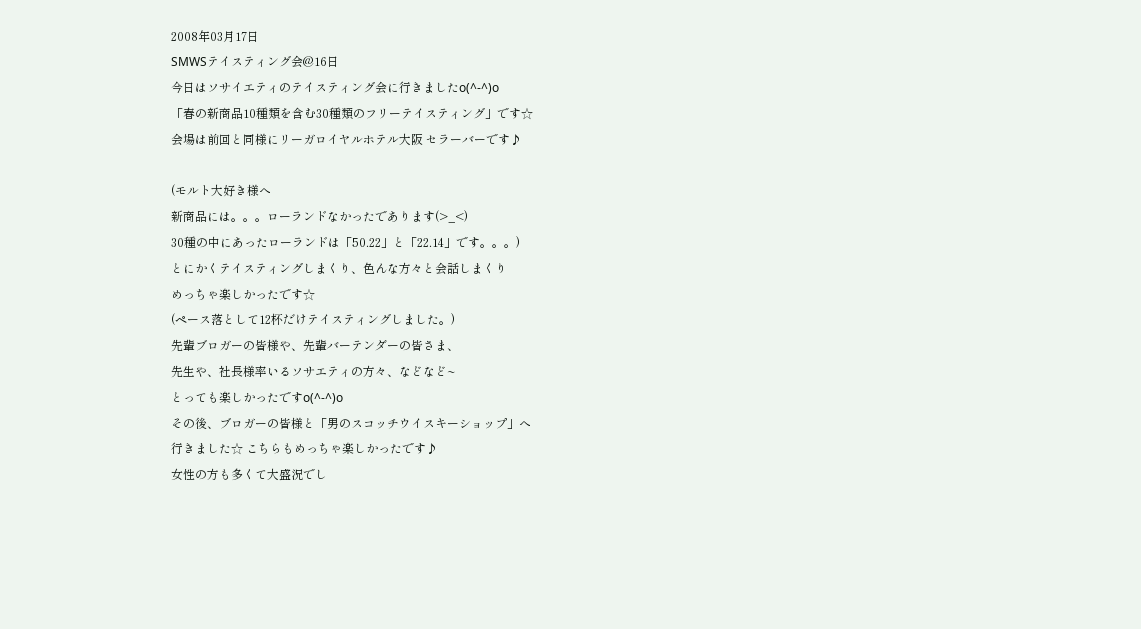2008年03月17日
SMWSテイスティング会@16日
今日はソサイエティのテイスティング会に行きましたo(^-^)o
「春の新商品10種類を含む30種類のフリーテイスティング」です☆
会場は前回と同様にリーガロイヤルホテル大阪 セラーバーです♪

(モルト大好き様へ
新商品には。。。ローランドなかったであります(>_<)
30種の中にあったローランドは「50.22」と「22.14」です。。。)
とにかくテイスティングしまくり、色んな方々と会話しまくり
めっちゃ楽しかったです☆
(ペース落として12杯だけテイスティングしました。)
先輩ブロガーの皆様や、先輩バーテンダーの皆さま、
先生や、社長様率いるソサエティの方々、などなど~
とっても楽しかったですo(^-^)o
その後、ブロガーの皆様と「男のスコッチウイスキーショップ」へ
行きました☆ こちらもめっちゃ楽しかったです♪
女性の方も多くて大盛況でし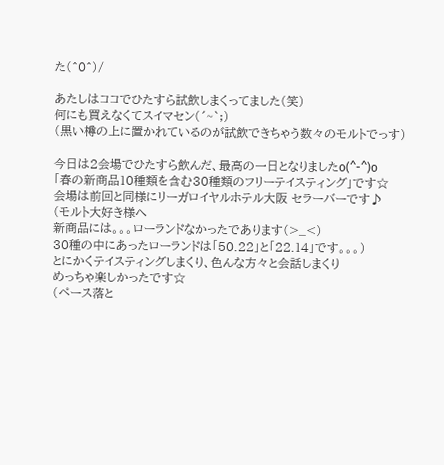た(^0^)/

あたしはココでひたすら試飲しまくってました(笑)
何にも買えなくてスイマセン(´~`;)
(黒い樽の上に置かれているのが試飲できちゃう数々のモルトでっす)

今日は2会場でひたすら飲んだ、最高の一日となりましたo(^-^)o
「春の新商品10種類を含む30種類のフリーテイスティング」です☆
会場は前回と同様にリーガロイヤルホテル大阪 セラーバーです♪
(モルト大好き様へ
新商品には。。。ローランドなかったであります(>_<)
30種の中にあったローランドは「50.22」と「22.14」です。。。)
とにかくテイスティングしまくり、色んな方々と会話しまくり
めっちゃ楽しかったです☆
(ペース落と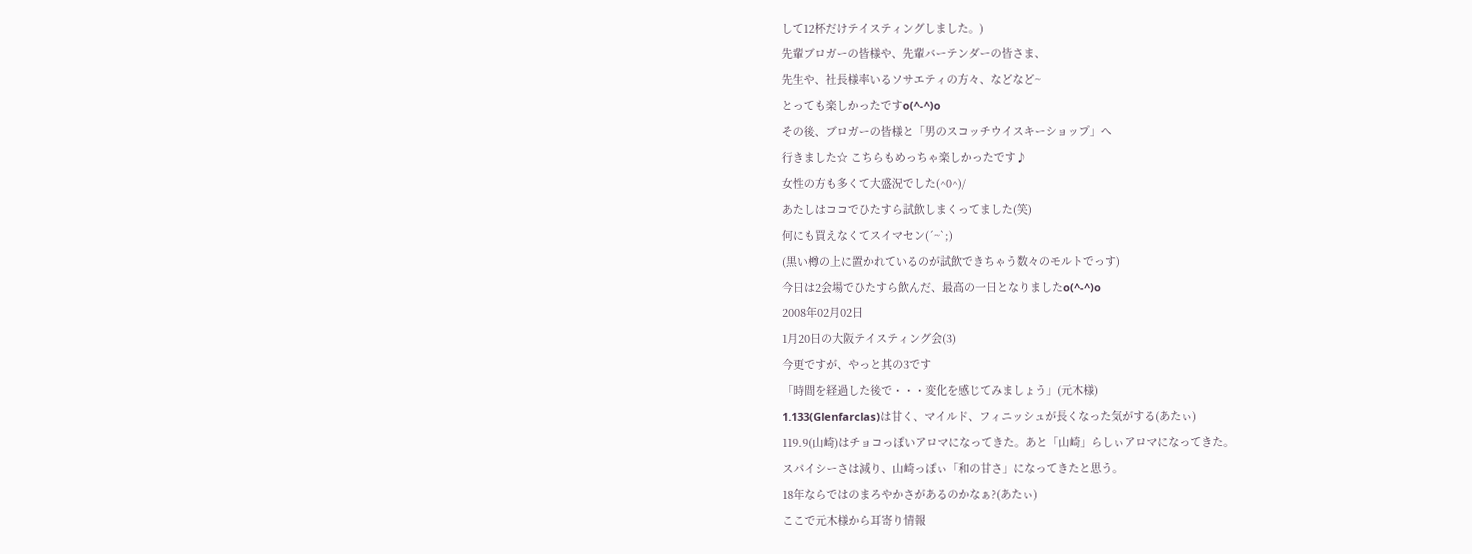して12杯だけテイスティングしました。)
先輩ブロガーの皆様や、先輩バーテンダーの皆さま、
先生や、社長様率いるソサエティの方々、などなど~
とっても楽しかったですo(^-^)o
その後、ブロガーの皆様と「男のスコッチウイスキーショップ」へ
行きました☆ こちらもめっちゃ楽しかったです♪
女性の方も多くて大盛況でした(^0^)/
あたしはココでひたすら試飲しまくってました(笑)
何にも買えなくてスイマセン(´~`;)
(黒い樽の上に置かれているのが試飲できちゃう数々のモルトでっす)
今日は2会場でひたすら飲んだ、最高の一日となりましたo(^-^)o
2008年02月02日
1月20日の大阪テイスティング会(3)
今更ですが、やっと其の3です
「時間を経過した後で・・・変化を感じてみましょう」(元木様)
1.133(Glenfarclas)は甘く、マイルド、フィニッシュが長くなった気がする(あたぃ)
119.9(山崎)はチョコっぽいアロマになってきた。あと「山崎」らしぃアロマになってきた。
スパイシーさは減り、山崎っぽぃ「和の甘さ」になってきたと思う。
18年ならではのまろやかさがあるのかなぁ?(あたぃ)
ここで元木様から耳寄り情報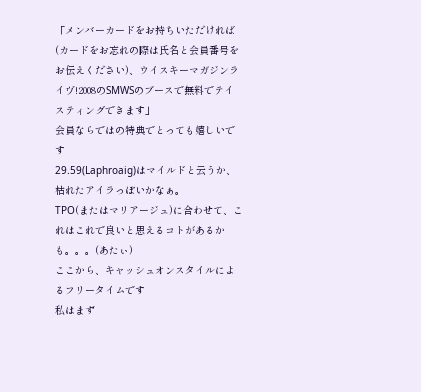「メンバーカードをお持ちいただければ(カードをお忘れの際は氏名と会員番号をお伝えください)、ウイスキーマガジンライヴ!2008のSMWSのブースで無料でテイスティングできます」
会員ならではの特典でとっても嬉しいです
29.59(Laphroaig)はマイルドと云うか、枯れたアイラっぽいかなぁ。
TPO(またはマリアージュ)に合わせて、これはこれで良いと思えるコトがあるかも。。。(あたぃ)
ここから、キャッシュオンスタイルによるフリータイムです
私はまず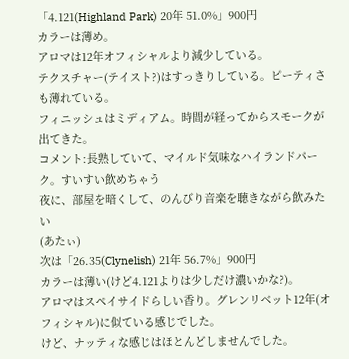「4.121(Highland Park) 20年 51.0%」900円
カラーは薄め。
アロマは12年オフィシャルより減少している。
テクスチャー(テイスト?)はすっきりしている。ピーティさも薄れている。
フィニッシュはミディアム。時間が経ってからスモークが出てきた。
コメント:長熟していて、マイルド気味なハイランドパーク。すいすい飲めちゃう
夜に、部屋を暗くして、のんびり音楽を聴きながら飲みたい
(あたぃ)
次は「26.35(Clynelish) 21年 56.7%」900円
カラーは薄い(けど4.121よりは少しだけ濃いかな?)。
アロマはスペイサイドらしい香り。グレンリベット12年(オフィシャル)に似ている感じでした。
けど、ナッティな感じはほとんどしませんでした。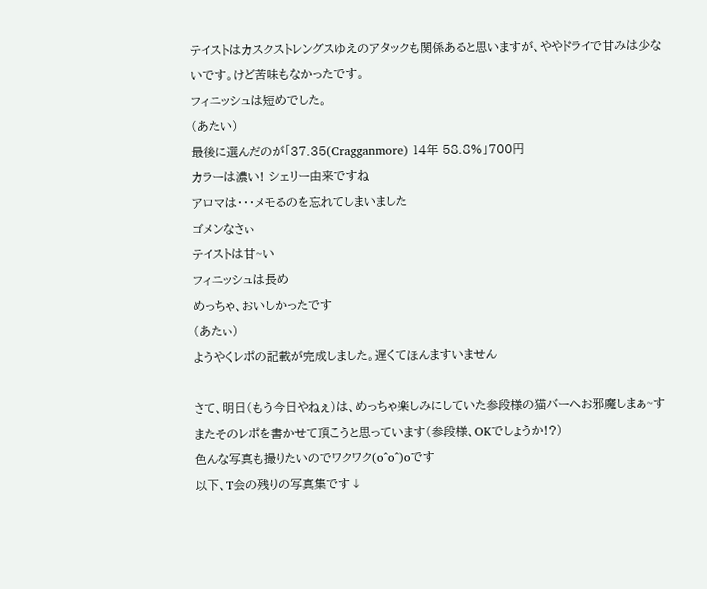テイストはカスクストレングスゆえのアタックも関係あると思いますが、ややドライで甘みは少ないです。けど苦味もなかったです。
フィニッシュは短めでした。
(あたい)
最後に選んだのが「37.35(Cragganmore) 14年 58.8%」700円
カラーは濃い! シェリー由来ですね
アロマは・・・メモるのを忘れてしまいました
ゴメンなさぃ
テイストは甘~い
フィニッシュは長め
めっちゃ、おいしかったです
(あたぃ)
ようやくレポの記載が完成しました。遅くてほんますいません

さて、明日(もう今日やねぇ)は、めっちゃ楽しみにしていた参段様の猫バーへお邪魔しまぁ~す
またそのレポを書かせて頂こうと思っています(参段様、OKでしょうか!?)
色んな写真も撮りたいのでワクワク(o^o^)oです
以下、T会の残りの写真集です↓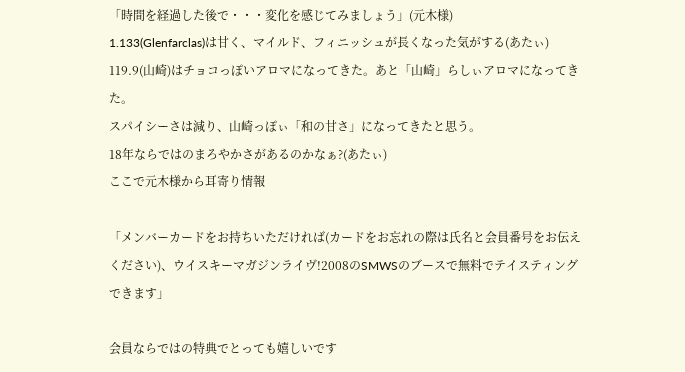「時間を経過した後で・・・変化を感じてみましょう」(元木様)
1.133(Glenfarclas)は甘く、マイルド、フィニッシュが長くなった気がする(あたぃ)
119.9(山崎)はチョコっぽいアロマになってきた。あと「山崎」らしぃアロマになってきた。
スパイシーさは減り、山崎っぽぃ「和の甘さ」になってきたと思う。
18年ならではのまろやかさがあるのかなぁ?(あたぃ)
ここで元木様から耳寄り情報

「メンバーカードをお持ちいただければ(カードをお忘れの際は氏名と会員番号をお伝えください)、ウイスキーマガジンライヴ!2008のSMWSのブースで無料でテイスティングできます」

会員ならではの特典でとっても嬉しいです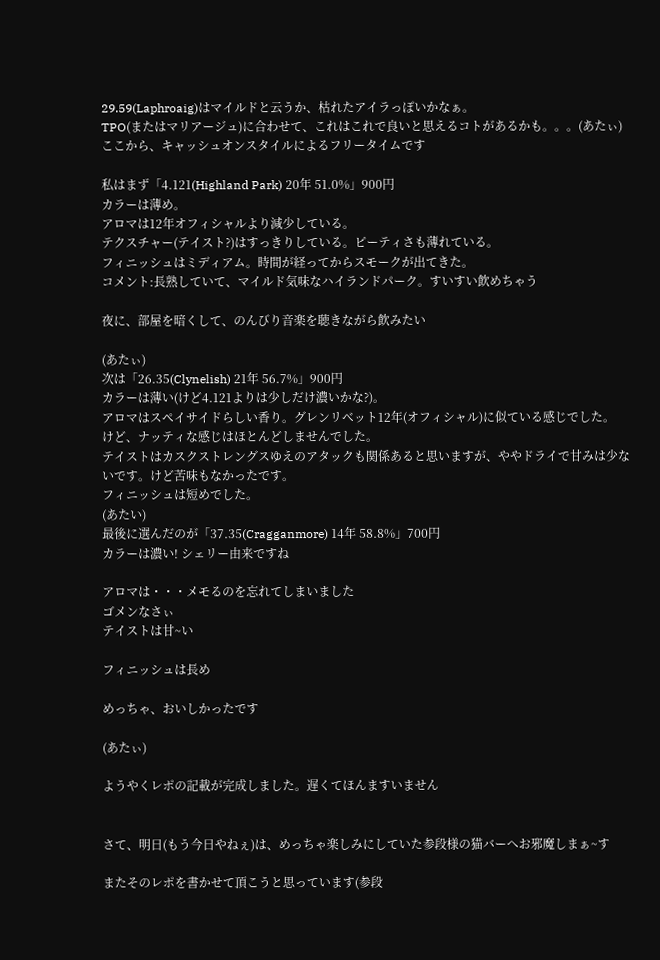29.59(Laphroaig)はマイルドと云うか、枯れたアイラっぽいかなぁ。
TPO(またはマリアージュ)に合わせて、これはこれで良いと思えるコトがあるかも。。。(あたぃ)
ここから、キャッシュオンスタイルによるフリータイムです

私はまず「4.121(Highland Park) 20年 51.0%」900円
カラーは薄め。
アロマは12年オフィシャルより減少している。
テクスチャー(テイスト?)はすっきりしている。ピーティさも薄れている。
フィニッシュはミディアム。時間が経ってからスモークが出てきた。
コメント:長熟していて、マイルド気味なハイランドパーク。すいすい飲めちゃう

夜に、部屋を暗くして、のんびり音楽を聴きながら飲みたい

(あたぃ)
次は「26.35(Clynelish) 21年 56.7%」900円
カラーは薄い(けど4.121よりは少しだけ濃いかな?)。
アロマはスペイサイドらしい香り。グレンリベット12年(オフィシャル)に似ている感じでした。
けど、ナッティな感じはほとんどしませんでした。
テイストはカスクストレングスゆえのアタックも関係あると思いますが、ややドライで甘みは少ないです。けど苦味もなかったです。
フィニッシュは短めでした。
(あたい)
最後に選んだのが「37.35(Cragganmore) 14年 58.8%」700円
カラーは濃い! シェリー由来ですね

アロマは・・・メモるのを忘れてしまいました
ゴメンなさぃ
テイストは甘~い

フィニッシュは長め

めっちゃ、おいしかったです

(あたぃ)

ようやくレポの記載が完成しました。遅くてほんますいません


さて、明日(もう今日やねぇ)は、めっちゃ楽しみにしていた参段様の猫バーへお邪魔しまぁ~す

またそのレポを書かせて頂こうと思っています(参段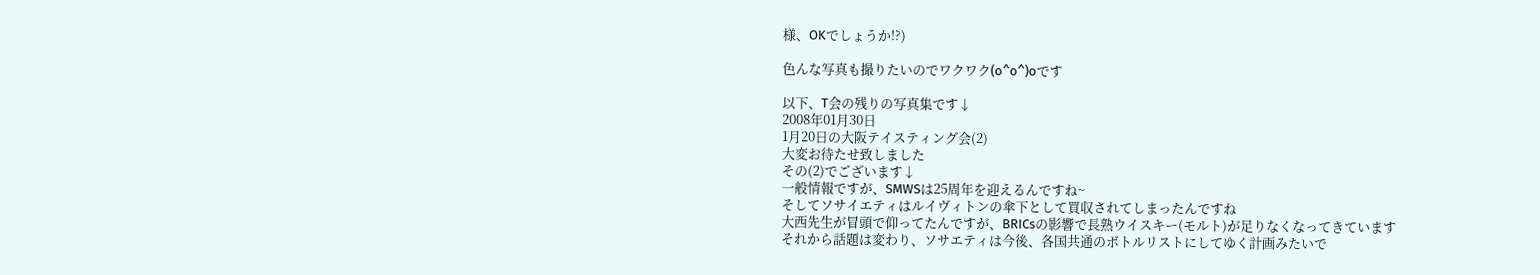様、OKでしょうか!?)

色んな写真も撮りたいのでワクワク(o^o^)oです

以下、T会の残りの写真集です↓
2008年01月30日
1月20日の大阪テイスティング会(2)
大変お待たせ致しました
その(2)でございます↓
一般情報ですが、SMWSは25周年を迎えるんですね~
そしてソサイエティはルイヴィトンの傘下として買収されてしまったんですね
大西先生が冒頭で仰ってたんですが、BRICsの影響で長熟ウイスキー(モルト)が足りなくなってきています
それから話題は変わり、ソサエティは今後、各国共通のボトルリストにしてゆく計画みたいで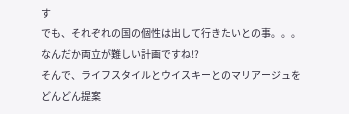す
でも、それぞれの国の個性は出して行きたいとの事。。。なんだか両立が難しい計画ですね!?
そんで、ライフスタイルとウイスキーとのマリアージュをどんどん提案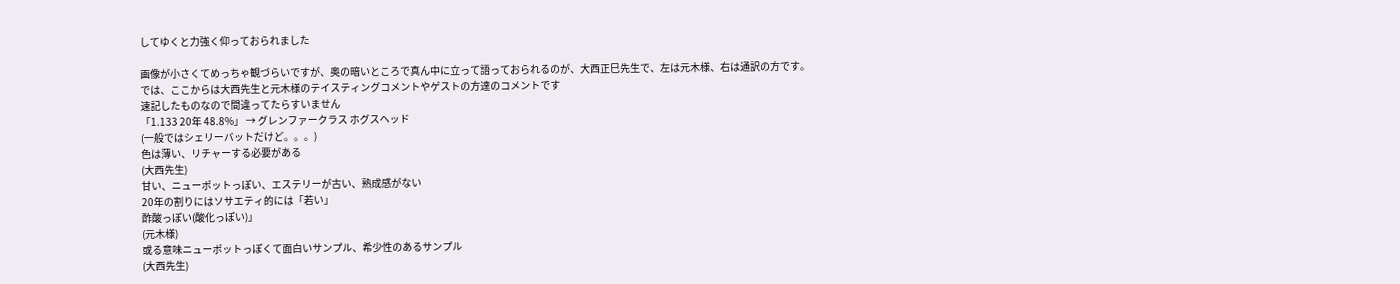してゆくと力強く仰っておられました

画像が小さくてめっちゃ観づらいですが、奥の暗いところで真ん中に立って語っておられるのが、大西正巳先生で、左は元木様、右は通訳の方です。
では、ここからは大西先生と元木様のテイスティングコメントやゲストの方達のコメントです
速記したものなので間違ってたらすいません
「1.133 20年 48.8%」 → グレンファークラス ホグスヘッド
(一般ではシェリーバットだけど。。。)
色は薄い、リチャーする必要がある
(大西先生)
甘い、ニューポットっぽい、エステリーが古い、熟成感がない
20年の割りにはソサエティ的には「若い」
酢酸っぽい(酸化っぽい)」
(元木様)
或る意味ニューポットっぽくて面白いサンプル、希少性のあるサンプル
(大西先生)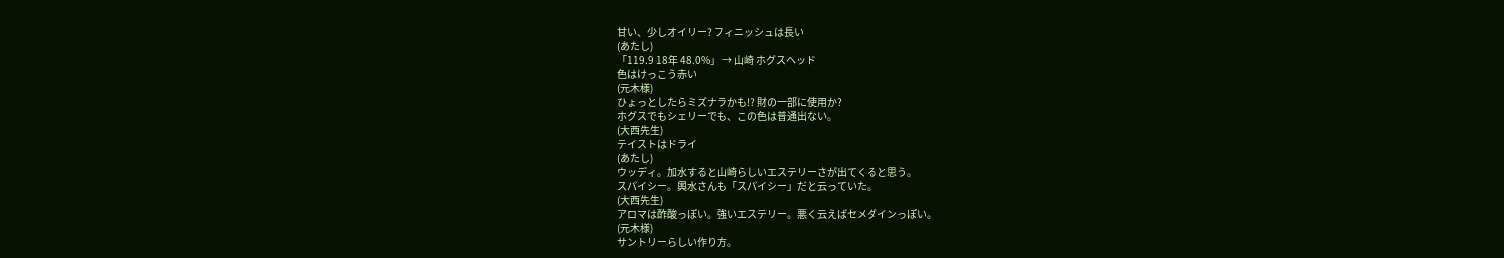甘い、少しオイリー? フィニッシュは長い
(あたし)
「119.9 18年 48.0%」 → 山崎 ホグスヘッド
色はけっこう赤い
(元木様)
ひょっとしたらミズナラかも!? 財の一部に使用か?
ホグスでもシェリーでも、この色は普通出ない。
(大西先生)
テイストはドライ
(あたし)
ウッディ。加水すると山崎らしいエステリーさが出てくると思う。
スパイシー。輿水さんも「スパイシー」だと云っていた。
(大西先生)
アロマは酢酸っぽい。強いエステリー。悪く云えばセメダインっぽい。
(元木様)
サントリーらしい作り方。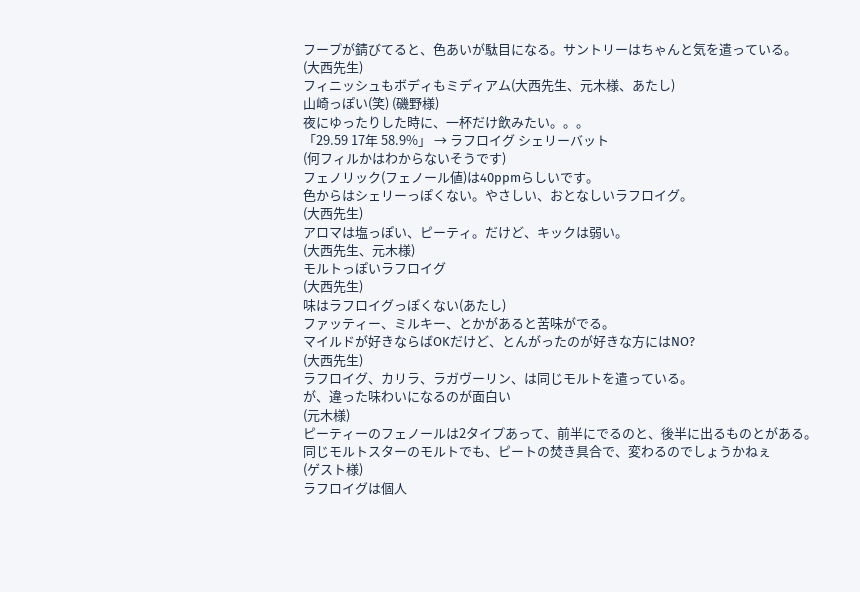フープが錆びてると、色あいが駄目になる。サントリーはちゃんと気を遣っている。
(大西先生)
フィニッシュもボディもミディアム(大西先生、元木様、あたし)
山崎っぽい(笑) (磯野様)
夜にゆったりした時に、一杯だけ飲みたい。。。
「29.59 17年 58.9%」 → ラフロイグ シェリーバット
(何フィルかはわからないそうです)
フェノリック(フェノール値)は40ppmらしいです。
色からはシェリーっぽくない。やさしい、おとなしいラフロイグ。
(大西先生)
アロマは塩っぽい、ピーティ。だけど、キックは弱い。
(大西先生、元木様)
モルトっぽいラフロイグ
(大西先生)
味はラフロイグっぽくない(あたし)
ファッティー、ミルキー、とかがあると苦味がでる。
マイルドが好きならばOKだけど、とんがったのが好きな方にはNO?
(大西先生)
ラフロイグ、カリラ、ラガヴーリン、は同じモルトを遣っている。
が、違った味わいになるのが面白い
(元木様)
ピーティーのフェノールは2タイプあって、前半にでるのと、後半に出るものとがある。
同じモルトスターのモルトでも、ピートの焚き具合で、変わるのでしょうかねぇ
(ゲスト様)
ラフロイグは個人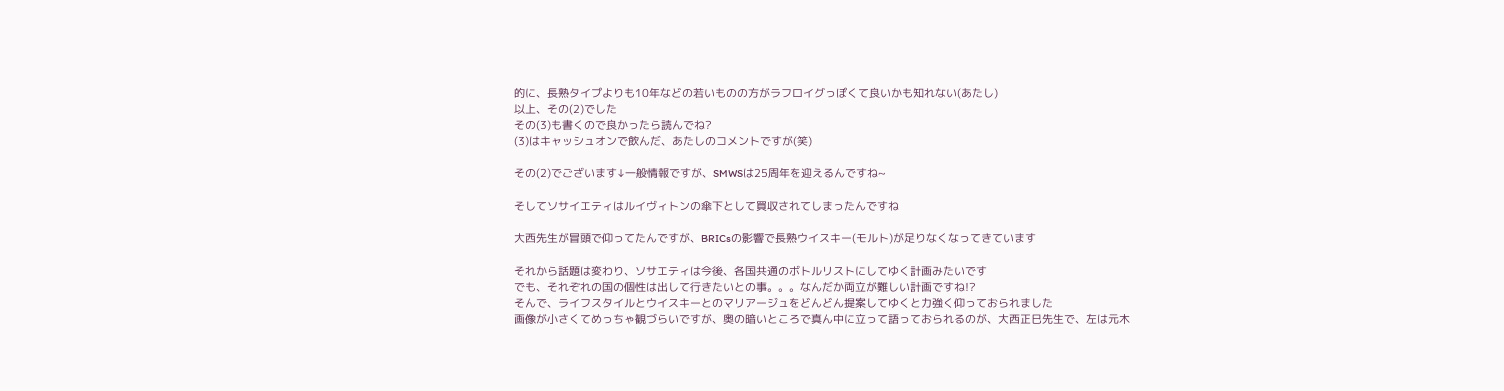的に、長熟タイプよりも10年などの若いものの方がラフロイグっぽくて良いかも知れない(あたし)
以上、その(2)でした
その(3)も書くので良かったら読んでね?
(3)はキャッシュオンで飲んだ、あたしのコメントですが(笑)

その(2)でございます↓一般情報ですが、SMWSは25周年を迎えるんですね~

そしてソサイエティはルイヴィトンの傘下として買収されてしまったんですね

大西先生が冒頭で仰ってたんですが、BRICsの影響で長熟ウイスキー(モルト)が足りなくなってきています

それから話題は変わり、ソサエティは今後、各国共通のボトルリストにしてゆく計画みたいです
でも、それぞれの国の個性は出して行きたいとの事。。。なんだか両立が難しい計画ですね!?
そんで、ライフスタイルとウイスキーとのマリアージュをどんどん提案してゆくと力強く仰っておられました
画像が小さくてめっちゃ観づらいですが、奥の暗いところで真ん中に立って語っておられるのが、大西正巳先生で、左は元木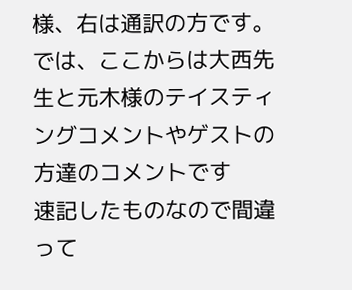様、右は通訳の方です。
では、ここからは大西先生と元木様のテイスティングコメントやゲストの方達のコメントです
速記したものなので間違って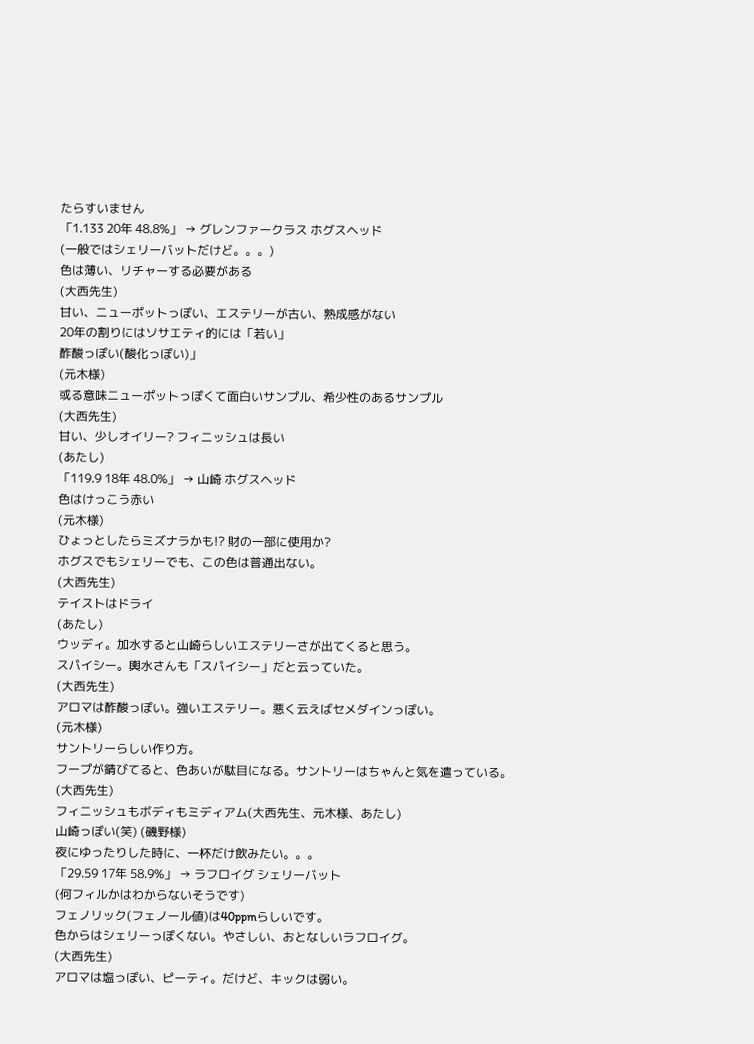たらすいません
「1.133 20年 48.8%」 → グレンファークラス ホグスヘッド
(一般ではシェリーバットだけど。。。)
色は薄い、リチャーする必要がある
(大西先生)
甘い、ニューポットっぽい、エステリーが古い、熟成感がない
20年の割りにはソサエティ的には「若い」
酢酸っぽい(酸化っぽい)」
(元木様)
或る意味ニューポットっぽくて面白いサンプル、希少性のあるサンプル
(大西先生)
甘い、少しオイリー? フィニッシュは長い
(あたし)
「119.9 18年 48.0%」 → 山崎 ホグスヘッド
色はけっこう赤い
(元木様)
ひょっとしたらミズナラかも!? 財の一部に使用か?
ホグスでもシェリーでも、この色は普通出ない。
(大西先生)
テイストはドライ
(あたし)
ウッディ。加水すると山崎らしいエステリーさが出てくると思う。
スパイシー。輿水さんも「スパイシー」だと云っていた。
(大西先生)
アロマは酢酸っぽい。強いエステリー。悪く云えばセメダインっぽい。
(元木様)
サントリーらしい作り方。
フープが錆びてると、色あいが駄目になる。サントリーはちゃんと気を遣っている。
(大西先生)
フィニッシュもボディもミディアム(大西先生、元木様、あたし)
山崎っぽい(笑) (磯野様)
夜にゆったりした時に、一杯だけ飲みたい。。。
「29.59 17年 58.9%」 → ラフロイグ シェリーバット
(何フィルかはわからないそうです)
フェノリック(フェノール値)は40ppmらしいです。
色からはシェリーっぽくない。やさしい、おとなしいラフロイグ。
(大西先生)
アロマは塩っぽい、ピーティ。だけど、キックは弱い。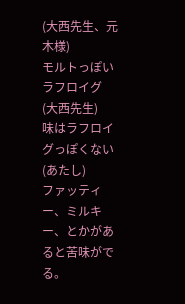(大西先生、元木様)
モルトっぽいラフロイグ
(大西先生)
味はラフロイグっぽくない(あたし)
ファッティー、ミルキー、とかがあると苦味がでる。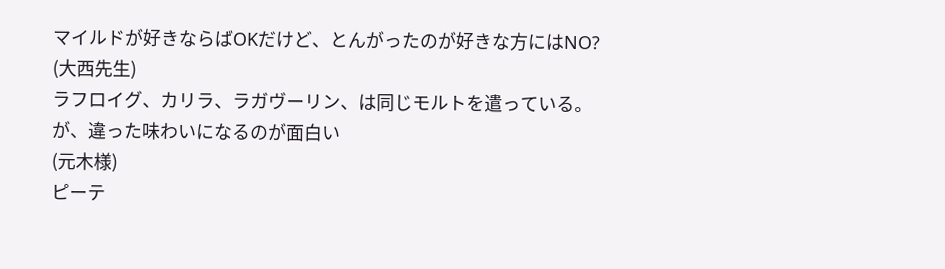マイルドが好きならばOKだけど、とんがったのが好きな方にはNO?
(大西先生)
ラフロイグ、カリラ、ラガヴーリン、は同じモルトを遣っている。
が、違った味わいになるのが面白い
(元木様)
ピーテ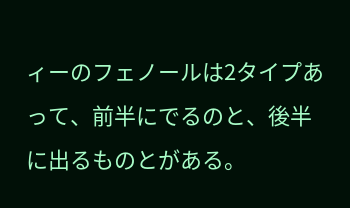ィーのフェノールは2タイプあって、前半にでるのと、後半に出るものとがある。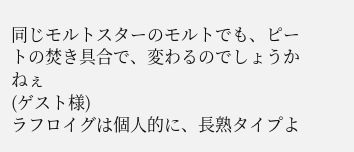同じモルトスターのモルトでも、ピートの焚き具合で、変わるのでしょうかねぇ
(ゲスト様)
ラフロイグは個人的に、長熟タイプよ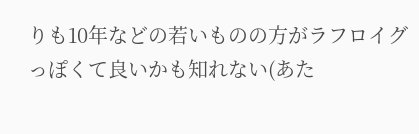りも10年などの若いものの方がラフロイグっぽくて良いかも知れない(あた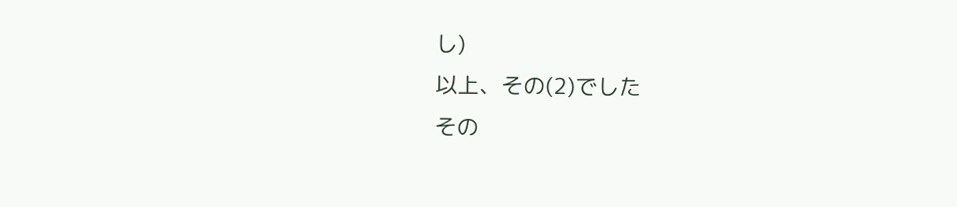し)
以上、その(2)でした
その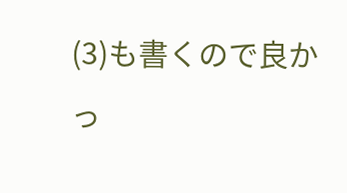(3)も書くので良かっ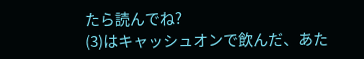たら読んでね?
(3)はキャッシュオンで飲んだ、あた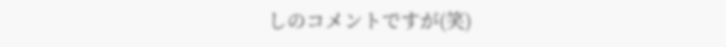しのコメントですが(笑)